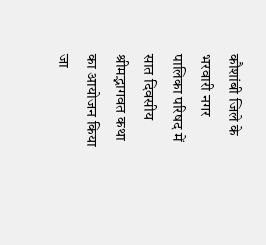कौशांबी जिले के भरवारी नगर पालिका परिषद में सात दिवसीय श्रीमद्भागवत कथा का आयोजन किया जा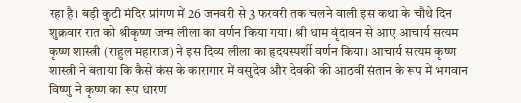रहा है। बड़ी कुटी मंदिर प्रांगण में 26 जनवरी से 3 फरवरी तक चलने वाली इस कथा के चौथे दिन शुक्रवार रात को श्रीकृष्ण जन्म लीला का वर्णन किया गया। श्री धाम वृंदावन से आए आचार्य सत्यम कृष्ण शास्त्री (राहुल महाराज) ने इस दिव्य लीला का हृदयस्पर्शी वर्णन किया। आचार्य सत्यम कृष्ण शास्त्री ने बताया कि कैसे कंस के कारागार में वसुदेव और देवकी की आठवीं संतान के रूप में भगवान विष्णु ने कृष्ण का रूप धारण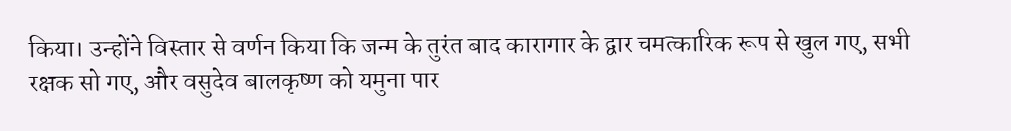किया। उन्होंने विस्तार से वर्णन किया कि जन्म के तुरंत बाद कारागार के द्वार चमत्कारिक रूप से खुल गए, सभी रक्षक सो गए, और वसुदेव बालकृष्ण को यमुना पार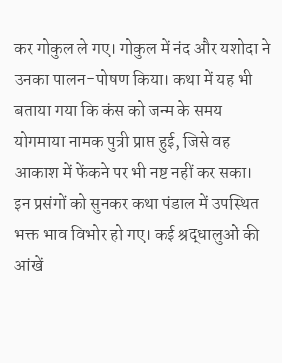कर गोकुल ले गए। गोकुल में नंद और यशोदा ने उनका पालन-पोषण किया। कथा में यह भी बताया गया कि कंस को जन्म के समय योगमाया नामक पुत्री प्राप्त हुई, जिसे वह आकाश में फेंकने पर भी नष्ट नहीं कर सका। इन प्रसंगों को सुनकर कथा पंडाल में उपस्थित भक्त भाव विभोर हो गए। कई श्रद्धालुओं की आंखें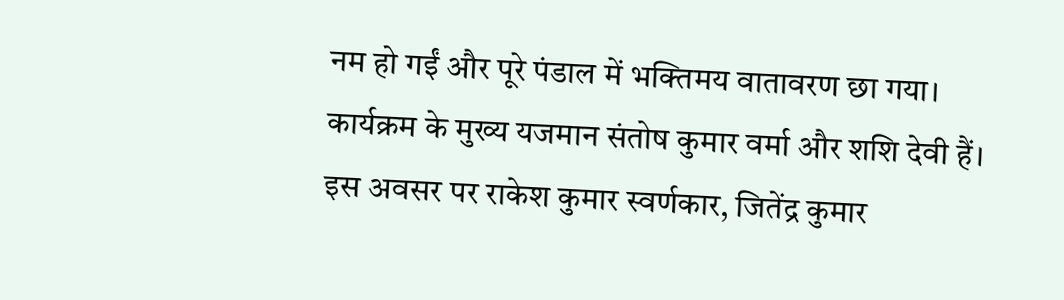नम हो गईं और पूरे पंडाल में भक्तिमय वातावरण छा गया। कार्यक्रम के मुख्य यजमान संतोष कुमार वर्मा और शशि देवी हैं। इस अवसर पर राकेश कुमार स्वर्णकार, जितेंद्र कुमार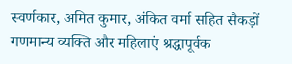स्वर्णकार, अमित कुमार, अंकित वर्मा सहित सैकड़ों गणमान्य व्यक्ति और महिलाएं श्रद्धापूर्वक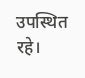उपस्थित रहे।